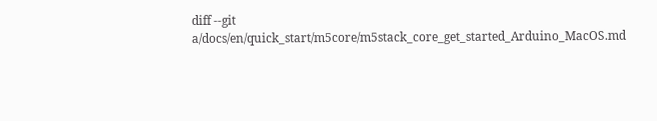diff --git a/docs/en/quick_start/m5core/m5stack_core_get_started_Arduino_MacOS.md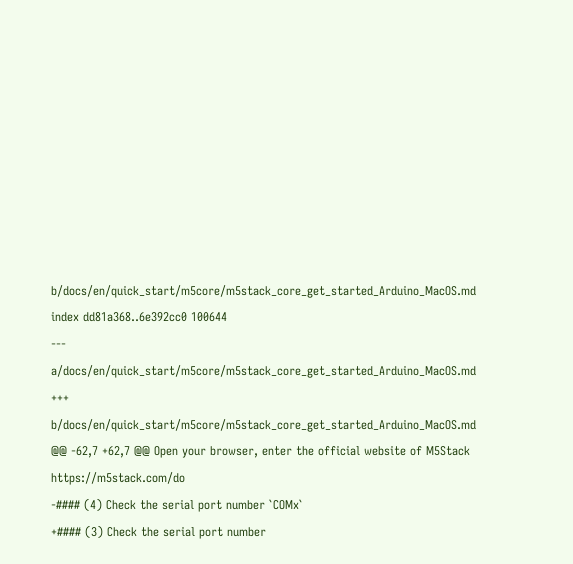b/docs/en/quick_start/m5core/m5stack_core_get_started_Arduino_MacOS.md
index dd81a368..6e392cc0 100644
--- a/docs/en/quick_start/m5core/m5stack_core_get_started_Arduino_MacOS.md
+++ b/docs/en/quick_start/m5core/m5stack_core_get_started_Arduino_MacOS.md
@@ -62,7 +62,7 @@ Open your browser, enter the official website of M5Stack https://m5stack.com/do
-#### (4) Check the serial port number `COMx`
+#### (3) Check the serial port number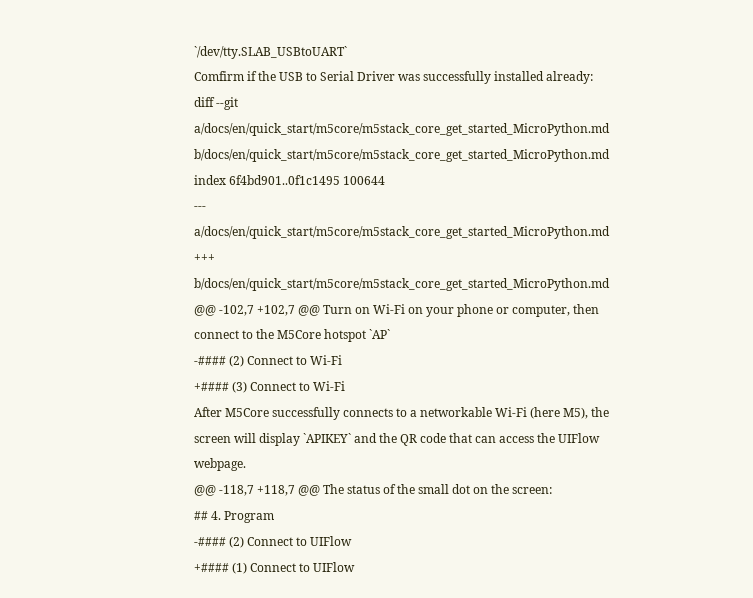`/dev/tty.SLAB_USBtoUART`
Comfirm if the USB to Serial Driver was successfully installed already:
diff --git a/docs/en/quick_start/m5core/m5stack_core_get_started_MicroPython.md b/docs/en/quick_start/m5core/m5stack_core_get_started_MicroPython.md
index 6f4bd901..0f1c1495 100644
--- a/docs/en/quick_start/m5core/m5stack_core_get_started_MicroPython.md
+++ b/docs/en/quick_start/m5core/m5stack_core_get_started_MicroPython.md
@@ -102,7 +102,7 @@ Turn on Wi-Fi on your phone or computer, then connect to the M5Core hotspot `AP`
-#### (2) Connect to Wi-Fi
+#### (3) Connect to Wi-Fi
After M5Core successfully connects to a networkable Wi-Fi (here M5), the screen will display `APIKEY` and the QR code that can access the UIFlow webpage.
@@ -118,7 +118,7 @@ The status of the small dot on the screen:
## 4. Program
-#### (2) Connect to UIFlow
+#### (1) Connect to UIFlow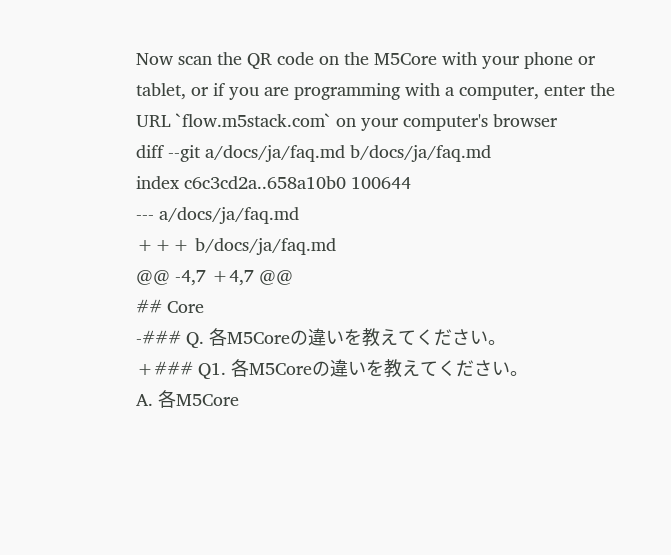Now scan the QR code on the M5Core with your phone or tablet, or if you are programming with a computer, enter the URL `flow.m5stack.com` on your computer's browser
diff --git a/docs/ja/faq.md b/docs/ja/faq.md
index c6c3cd2a..658a10b0 100644
--- a/docs/ja/faq.md
+++ b/docs/ja/faq.md
@@ -4,7 +4,7 @@
## Core
-### Q. 各M5Coreの違いを教えてください。
+### Q1. 各M5Coreの違いを教えてください。
A. 各M5Core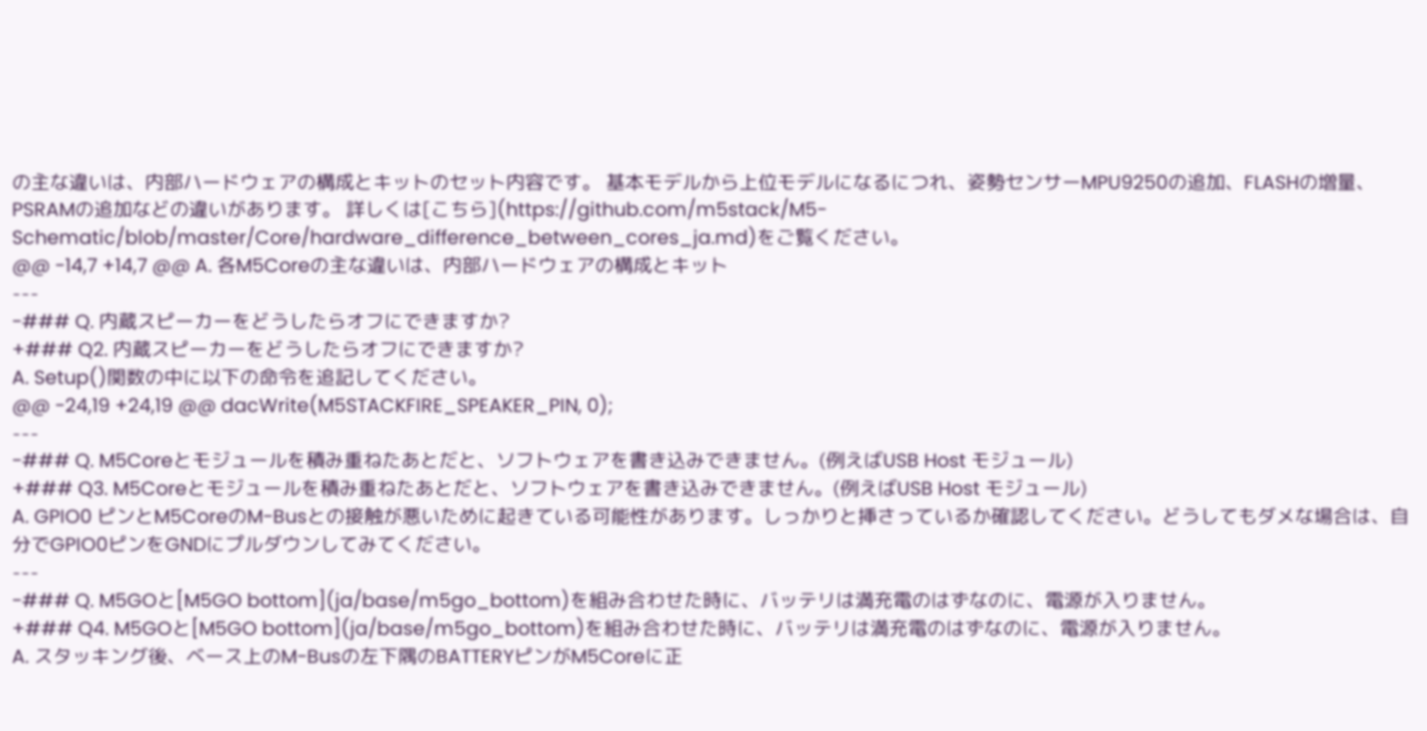の主な違いは、内部ハードウェアの構成とキットのセット内容です。 基本モデルから上位モデルになるにつれ、姿勢センサーMPU9250の追加、FLASHの増量、PSRAMの追加などの違いがあります。 詳しくは[こちら](https://github.com/m5stack/M5-Schematic/blob/master/Core/hardware_difference_between_cores_ja.md)をご覧ください。
@@ -14,7 +14,7 @@ A. 各M5Coreの主な違いは、内部ハードウェアの構成とキット
---
-### Q. 内蔵スピーカーをどうしたらオフにできますか?
+### Q2. 内蔵スピーカーをどうしたらオフにできますか?
A. Setup()関数の中に以下の命令を追記してください。
@@ -24,19 +24,19 @@ dacWrite(M5STACKFIRE_SPEAKER_PIN, 0);
---
-### Q. M5Coreとモジュールを積み重ねたあとだと、ソフトウェアを書き込みできません。(例えばUSB Host モジュール)
+### Q3. M5Coreとモジュールを積み重ねたあとだと、ソフトウェアを書き込みできません。(例えばUSB Host モジュール)
A. GPIO0 ピンとM5CoreのM-Busとの接触が悪いために起きている可能性があります。しっかりと挿さっているか確認してください。どうしてもダメな場合は、自分でGPIO0ピンをGNDにプルダウンしてみてください。
---
-### Q. M5GOと[M5GO bottom](ja/base/m5go_bottom)を組み合わせた時に、バッテリは満充電のはずなのに、電源が入りません。
+### Q4. M5GOと[M5GO bottom](ja/base/m5go_bottom)を組み合わせた時に、バッテリは満充電のはずなのに、電源が入りません。
A. スタッキング後、ベース上のM-Busの左下隅のBATTERYピンがM5Coreに正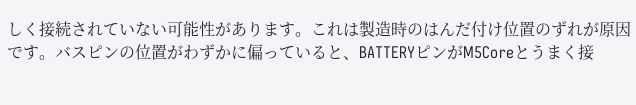しく接続されていない可能性があります。これは製造時のはんだ付け位置のずれが原因です。バスピンの位置がわずかに偏っていると、BATTERYピンがM5Coreとうまく接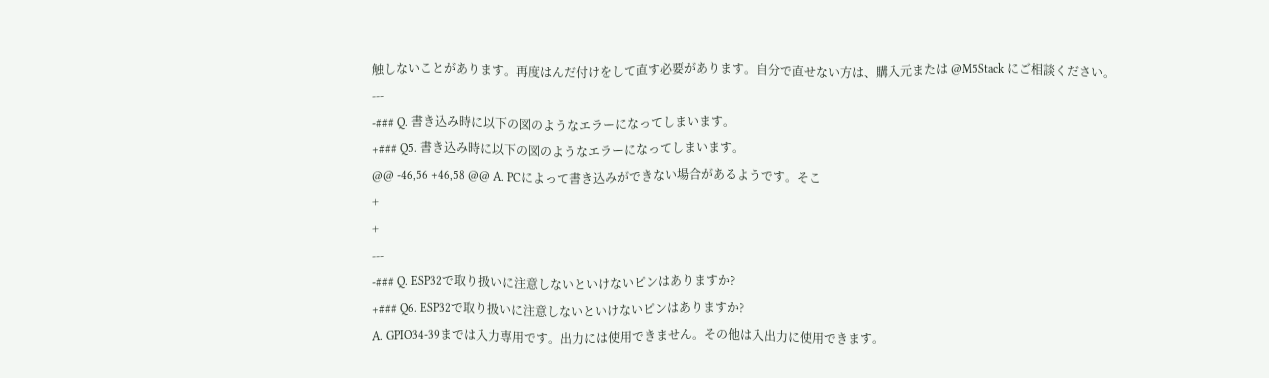触しないことがあります。再度はんだ付けをして直す必要があります。自分で直せない方は、購入元または @M5Stack にご相談ください。
---
-### Q. 書き込み時に以下の図のようなエラーになってしまいます。
+### Q5. 書き込み時に以下の図のようなエラーになってしまいます。
@@ -46,56 +46,58 @@ A. PCによって書き込みができない場合があるようです。そこ
+
+
---
-### Q. ESP32で取り扱いに注意しないといけないピンはありますか?
+### Q6. ESP32で取り扱いに注意しないといけないピンはありますか?
A. GPIO34-39までは入力専用です。出力には使用できません。その他は入出力に使用できます。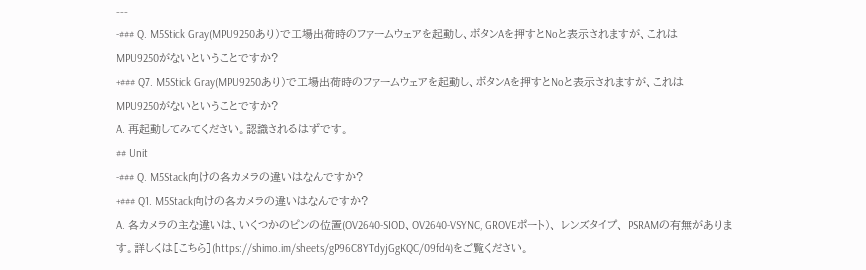---
-### Q. M5Stick Gray(MPU9250あり)で工場出荷時のファームウェアを起動し、ボタンAを押すとNoと表示されますが、これはMPU9250がないということですか?
+### Q7. M5Stick Gray(MPU9250あり)で工場出荷時のファームウェアを起動し、ボタンAを押すとNoと表示されますが、これはMPU9250がないということですか?
A. 再起動してみてください。認識されるはずです。
## Unit
-### Q. M5Stack向けの各カメラの違いはなんですか?
+### Q1. M5Stack向けの各カメラの違いはなんですか?
A. 各カメラの主な違いは、いくつかのピンの位置(OV2640-SIOD、OV2640-VSYNC, GROVEポート)、 レンズタイプ、 PSRAMの有無があります。詳しくは[こちら](https://shimo.im/sheets/gP96C8YTdyjGgKQC/09fd4)をご覧ください。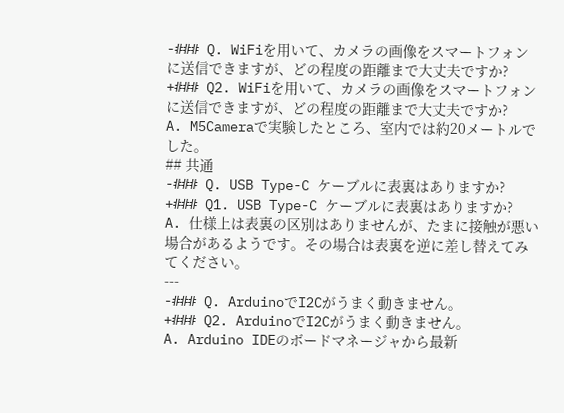-### Q. WiFiを用いて、カメラの画像をスマートフォンに送信できますが、どの程度の距離まで大丈夫ですか?
+### Q2. WiFiを用いて、カメラの画像をスマートフォンに送信できますが、どの程度の距離まで大丈夫ですか?
A. M5Cameraで実験したところ、室内では約20メートルでした。
## 共通
-### Q. USB Type-C ケーブルに表裏はありますか?
+### Q1. USB Type-C ケーブルに表裏はありますか?
A. 仕様上は表裏の区別はありませんが、たまに接触が悪い場合があるようです。その場合は表裏を逆に差し替えてみてください。
---
-### Q. ArduinoでI2Cがうまく動きません。
+### Q2. ArduinoでI2Cがうまく動きません。
A. Arduino IDEのボードマネージャから最新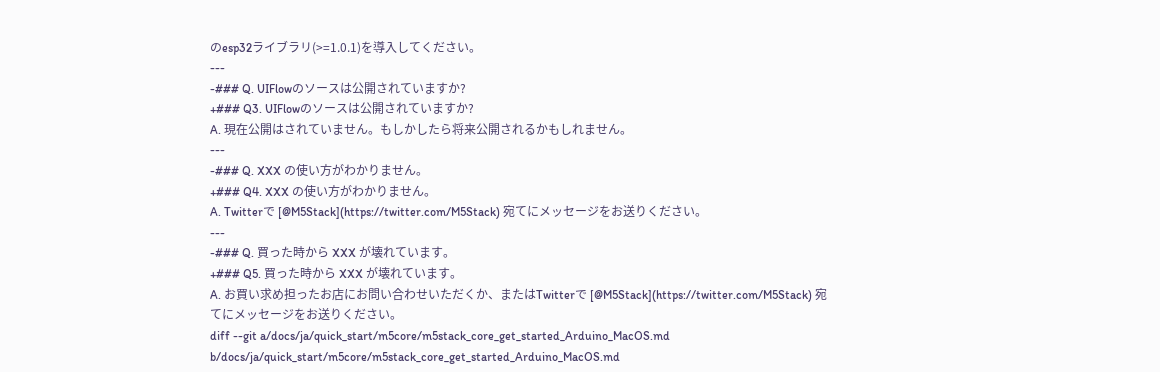のesp32ライブラリ(>=1.0.1)を導入してください。
---
-### Q. UIFlowのソースは公開されていますか?
+### Q3. UIFlowのソースは公開されていますか?
A. 現在公開はされていません。もしかしたら将来公開されるかもしれません。
---
-### Q. XXX の使い方がわかりません。
+### Q4. XXX の使い方がわかりません。
A. Twitterで [@M5Stack](https://twitter.com/M5Stack) 宛てにメッセージをお送りください。
---
-### Q. 買った時から XXX が壊れています。
+### Q5. 買った時から XXX が壊れています。
A. お買い求め担ったお店にお問い合わせいただくか、またはTwitterで [@M5Stack](https://twitter.com/M5Stack) 宛てにメッセージをお送りください。
diff --git a/docs/ja/quick_start/m5core/m5stack_core_get_started_Arduino_MacOS.md b/docs/ja/quick_start/m5core/m5stack_core_get_started_Arduino_MacOS.md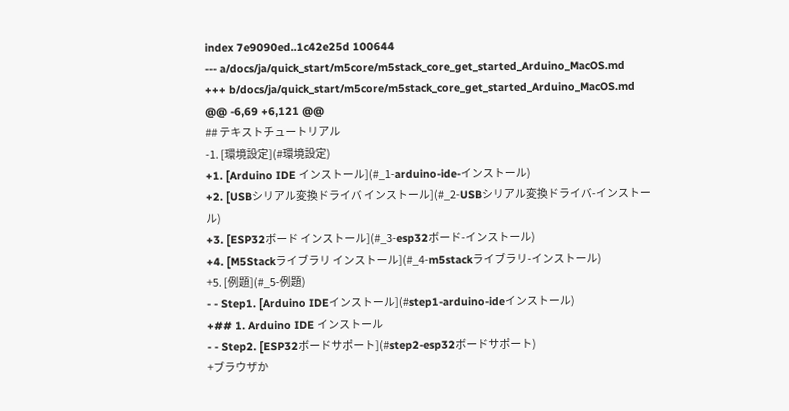index 7e9090ed..1c42e25d 100644
--- a/docs/ja/quick_start/m5core/m5stack_core_get_started_Arduino_MacOS.md
+++ b/docs/ja/quick_start/m5core/m5stack_core_get_started_Arduino_MacOS.md
@@ -6,69 +6,121 @@
## テキストチュートリアル
-1. [環境設定](#環境設定)
+1. [Arduino IDE インストール](#_1-arduino-ide-インストール)
+2. [USBシリアル変換ドライバ インストール](#_2-USBシリアル変換ドライバ-インストール)
+3. [ESP32ボード インストール](#_3-esp32ボード-インストール)
+4. [M5Stackライブラリ インストール](#_4-m5stackライブラリ-インストール)
+5. [例題](#_5-例題)
- - Step1. [Arduino IDEインストール](#step1-arduino-ideインストール)
+## 1. Arduino IDE インストール
- - Step2. [ESP32ボードサポート](#step2-esp32ボードサポート)
+ブラウザか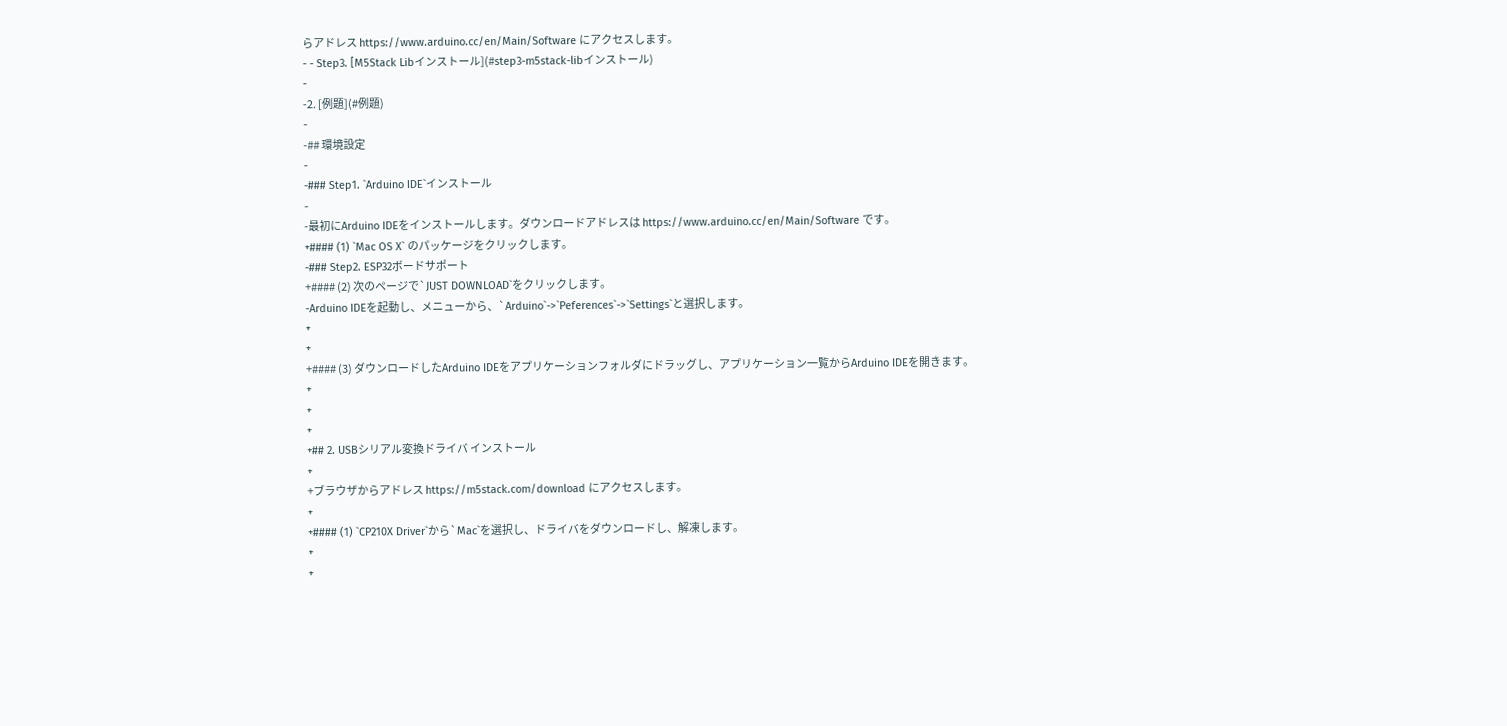らアドレス https://www.arduino.cc/en/Main/Software にアクセスします。
- - Step3. [M5Stack Libインストール](#step3-m5stack-libインストール)
-
-2. [例題](#例題)
-
-## 環境設定
-
-### Step1. `Arduino IDE`インストール
-
-最初にArduino IDEをインストールします。ダウンロードアドレスは https://www.arduino.cc/en/Main/Software です。
+#### (1) `Mac OS X` のパッケージをクリックします。
-### Step2. ESP32ボードサポート
+#### (2) 次のページで`JUST DOWNLOAD`をクリックします。
-Arduino IDEを起動し、メニューから、`Arduino`->`Peferences`->`Settings`と選択します。
+
+
+#### (3) ダウンロードしたArduino IDEをアプリケーションフォルダにドラッグし、アプリケーション一覧からArduino IDEを開きます。
+
+
+
+## 2. USBシリアル変換ドライバ インストール
+
+ブラウザからアドレス https://m5stack.com/download にアクセスします。
+
+#### (1) `CP210X Driver`から`Mac`を選択し、ドライバをダウンロードし、解凍します。
+
+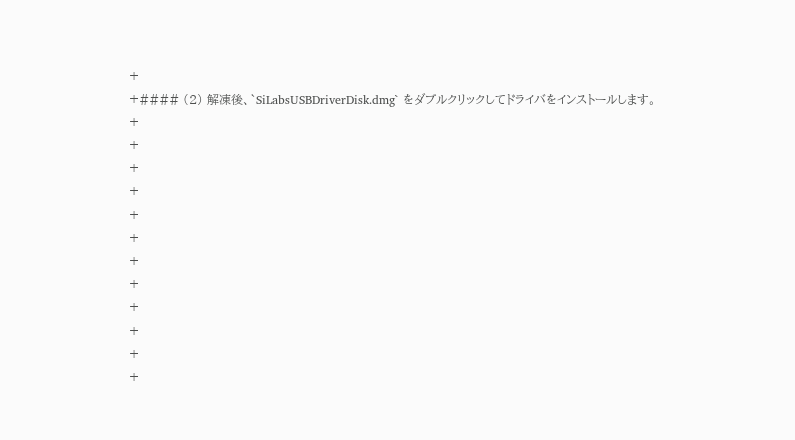+
+#### (2) 解凍後、`SiLabsUSBDriverDisk.dmg` をダブルクリックしてドライバをインストールします。
+
+
+
+
+
+
+
+
+
+
+
+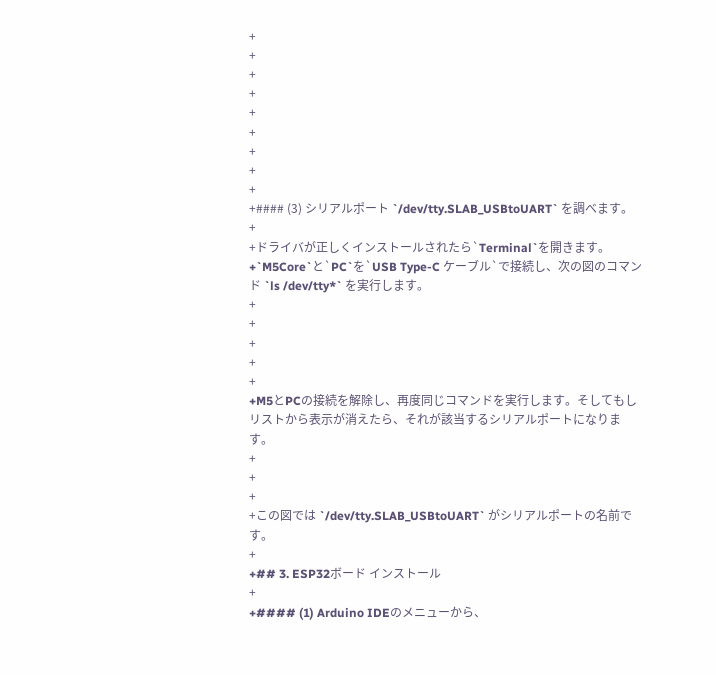+
+
+
+
+
+
+
+
+
+#### (3) シリアルポート `/dev/tty.SLAB_USBtoUART` を調べます。
+
+ドライバが正しくインストールされたら`Terminal`を開きます。
+`M5Core`と`PC`を`USB Type-C ケーブル`で接続し、次の図のコマンド `ls /dev/tty*` を実行します。
+
+
+
+
+
+M5とPCの接続を解除し、再度同じコマンドを実行します。そしてもしリストから表示が消えたら、それが該当するシリアルポートになります。
+
+
+
+この図では `/dev/tty.SLAB_USBtoUART` がシリアルポートの名前です。
+
+## 3. ESP32ボード インストール
+
+#### (1) Arduino IDEのメニューから、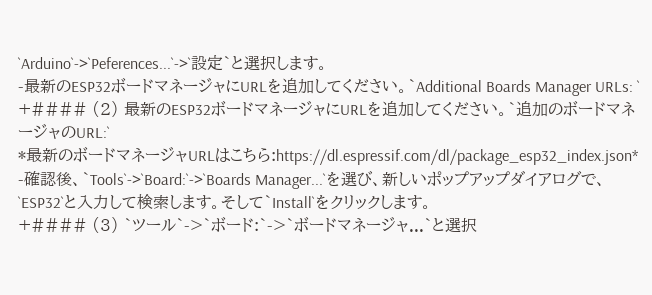`Arduino`->`Peferences...`->`設定`と選択します。
-最新のESP32ボードマネージャにURLを追加してください。`Additional Boards Manager URLs: `
+#### (2) 最新のESP32ボードマネージャにURLを追加してください。`追加のボードマネージャのURL:`
*最新のボードマネージャURLはこちら:https://dl.espressif.com/dl/package_esp32_index.json*
-確認後、`Tools`->`Board:`->`Boards Manager...`を選び、新しいポップアップダイアログで、`ESP32`と入力して検索します。そして`Install`をクリックします。
+#### (3) `ツール`->`ボード:`->`ボードマネージャ...`と選択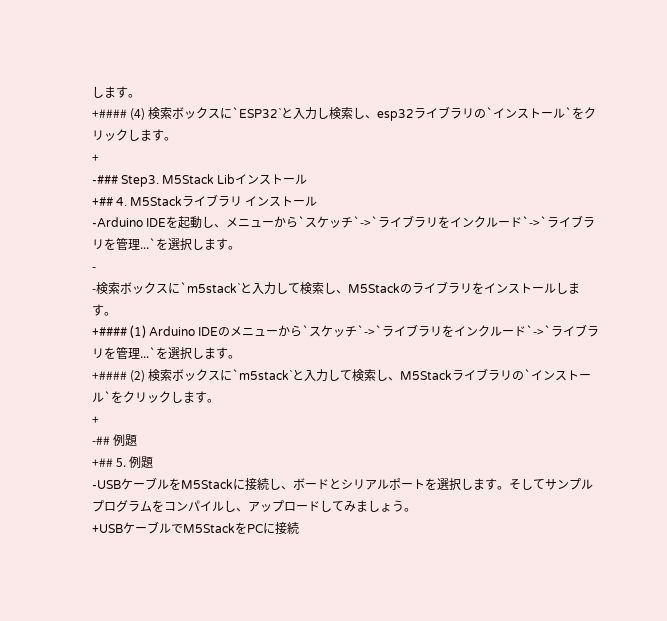します。
+#### (4) 検索ボックスに`ESP32`と入力し検索し、esp32ライブラリの`インストール`をクリックします。
+
-### Step3. M5Stack Libインストール
+## 4. M5Stackライブラリ インストール
-Arduino IDEを起動し、メニューから`スケッチ`->`ライブラリをインクルード`->`ライブラリを管理...`を選択します。
-
-検索ボックスに`m5stack`と入力して検索し、M5Stackのライブラリをインストールします。
+#### (1) Arduino IDEのメニューから`スケッチ`->`ライブラリをインクルード`->`ライブラリを管理...`を選択します。
+#### (2) 検索ボックスに`m5stack`と入力して検索し、M5Stackライブラリの`インストール`をクリックします。
+
-## 例題
+## 5. 例題
-USBケーブルをM5Stackに接続し、ボードとシリアルポートを選択します。そしてサンプルプログラムをコンパイルし、アップロードしてみましょう。
+USBケーブルでM5StackをPCに接続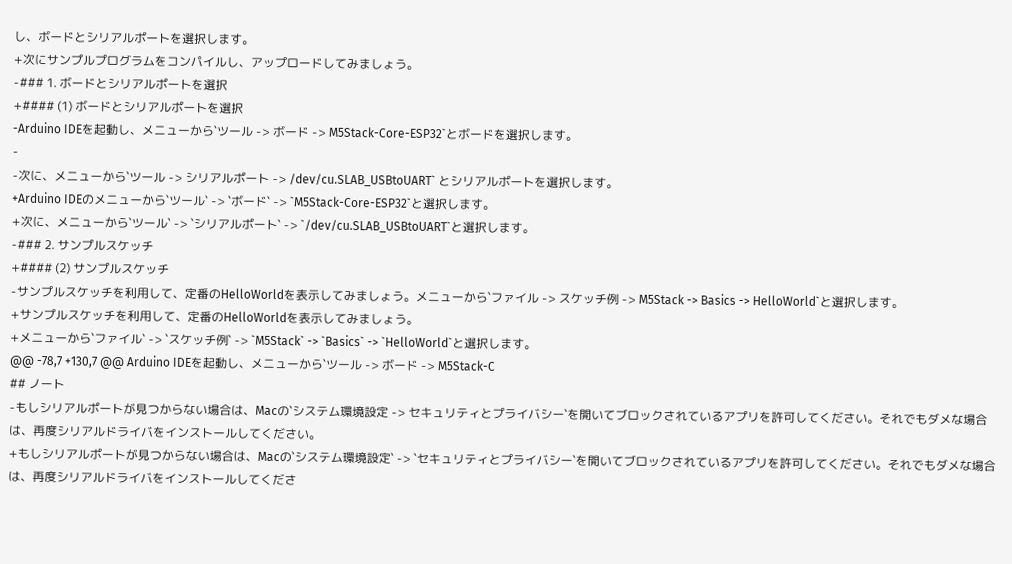し、ボードとシリアルポートを選択します。
+次にサンプルプログラムをコンパイルし、アップロードしてみましょう。
-### 1. ボードとシリアルポートを選択
+#### (1) ボードとシリアルポートを選択
-Arduino IDEを起動し、メニューから`ツール -> ボード -> M5Stack-Core-ESP32`とボードを選択します。
-
-次に、メニューから`ツール -> シリアルポート -> /dev/cu.SLAB_USBtoUART` とシリアルポートを選択します。
+Arduino IDEのメニューから`ツール` -> `ボード` -> `M5Stack-Core-ESP32`と選択します。
+次に、メニューから`ツール` -> `シリアルポート` -> `/dev/cu.SLAB_USBtoUART`と選択します。
-### 2. サンプルスケッチ
+#### (2) サンプルスケッチ
-サンプルスケッチを利用して、定番のHelloWorldを表示してみましょう。メニューから`ファイル -> スケッチ例 -> M5Stack -> Basics -> HelloWorld`と選択します。
+サンプルスケッチを利用して、定番のHelloWorldを表示してみましょう。
+メニューから`ファイル` -> `スケッチ例` -> `M5Stack` -> `Basics` -> `HelloWorld`と選択します。
@@ -78,7 +130,7 @@ Arduino IDEを起動し、メニューから`ツール -> ボード -> M5Stack-C
## ノート
-もしシリアルポートが見つからない場合は、Macの`システム環境設定 -> セキュリティとプライバシー`を開いてブロックされているアプリを許可してください。それでもダメな場合は、再度シリアルドライバをインストールしてください。
+もしシリアルポートが見つからない場合は、Macの`システム環境設定` -> `セキュリティとプライバシー`を開いてブロックされているアプリを許可してください。それでもダメな場合は、再度シリアルドライバをインストールしてくださ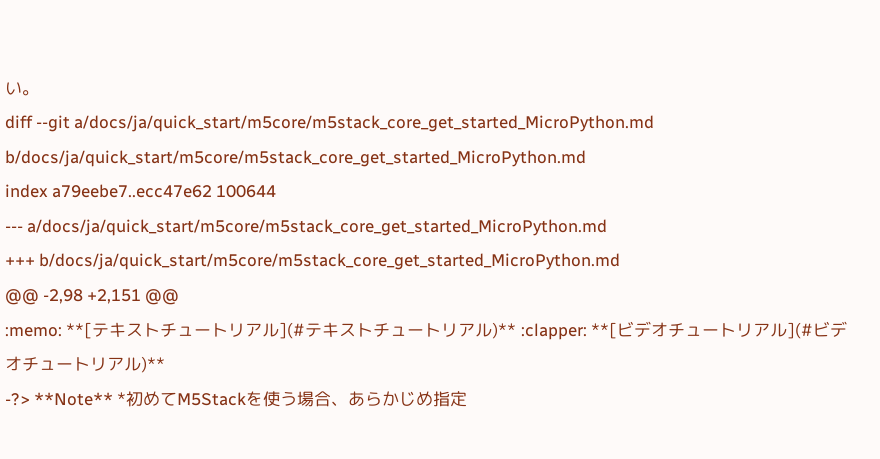い。
diff --git a/docs/ja/quick_start/m5core/m5stack_core_get_started_MicroPython.md b/docs/ja/quick_start/m5core/m5stack_core_get_started_MicroPython.md
index a79eebe7..ecc47e62 100644
--- a/docs/ja/quick_start/m5core/m5stack_core_get_started_MicroPython.md
+++ b/docs/ja/quick_start/m5core/m5stack_core_get_started_MicroPython.md
@@ -2,98 +2,151 @@
:memo: **[テキストチュートリアル](#テキストチュートリアル)** :clapper: **[ビデオチュートリアル](#ビデオチュートリアル)**
-?> **Note** *初めてM5Stackを使う場合、あらかじめ指定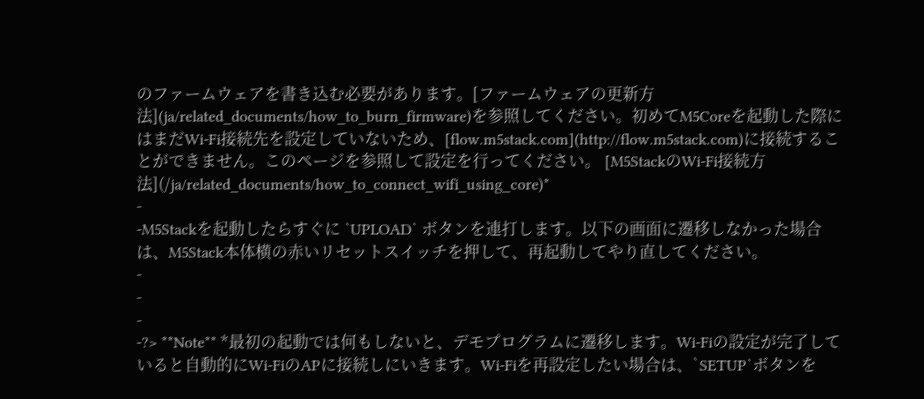のファームウェアを書き込む必要があります。[ファームウェアの更新方法](ja/related_documents/how_to_burn_firmware)を参照してください。初めてM5Coreを起動した際にはまだWi-Fi接続先を設定していないため、[flow.m5stack.com](http://flow.m5stack.com)に接続することができません。このページを参照して設定を行ってください。 [M5StackのWi-Fi接続方法](/ja/related_documents/how_to_connect_wifi_using_core)*
-
-M5Stackを起動したらすぐに `UPLOAD` ボタンを連打します。以下の画面に遷移しなかった場合は、M5Stack本体横の赤いリセットスイッチを押して、再起動してやり直してください。
-
-
-
-?> **Note** *最初の起動では何もしないと、デモプログラムに遷移します。Wi-Fiの設定が完了していると自動的にWi-FiのAPに接続しにいきます。Wi-Fiを再設定したい場合は、`SETUP`ボタンを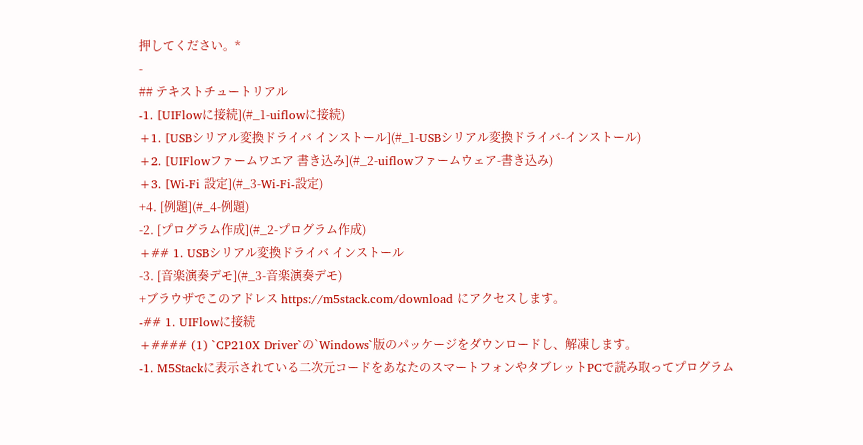押してください。*
-
## テキストチュートリアル
-1. [UIFlowに接続](#_1-uiflowに接続)
+1. [USBシリアル変換ドライバ インストール](#_1-USBシリアル変換ドライバ-インストール)
+2. [UIFlowファームワエア 書き込み](#_2-uiflowファームウェア-書き込み)
+3. [Wi-Fi 設定](#_3-Wi-Fi-設定)
+4. [例題](#_4-例題)
-2. [プログラム作成](#_2-プログラム作成)
+## 1. USBシリアル変換ドライバ インストール
-3. [音楽演奏デモ](#_3-音楽演奏デモ)
+ブラウザでこのアドレス https://m5stack.com/download にアクセスします。
-## 1. UIFlowに接続
+#### (1) `CP210X Driver`の`Windows`版のパッケージをダウンロードし、解凍します。
-1. M5Stackに表示されている二次元コードをあなたのスマートフォンやタブレットPCで読み取ってプログラム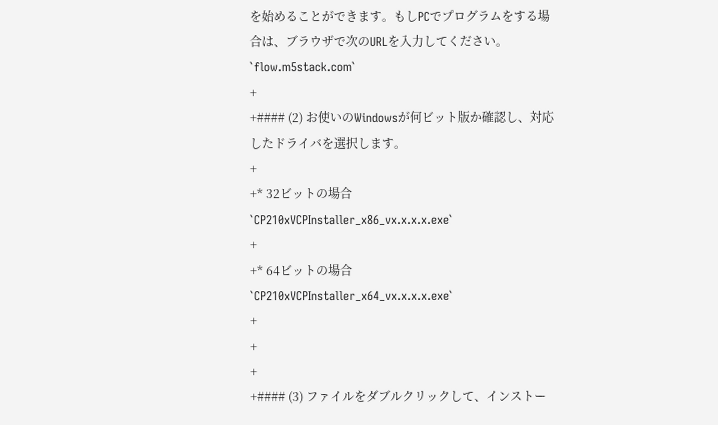を始めることができます。もしPCでプログラムをする場合は、ブラウザで次のURLを入力してください。 `flow.m5stack.com`
+
+#### (2) お使いのWindowsが何ビット版か確認し、対応したドライバを選択します。
+
+* 32ビットの場合 `CP210xVCPInstaller_x86_vx.x.x.x.exe`
+
+* 64ビットの場合 `CP210xVCPInstaller_x64_vx.x.x.x.exe`
+
+
+
+#### (3) ファイルをダブルクリックして、インストー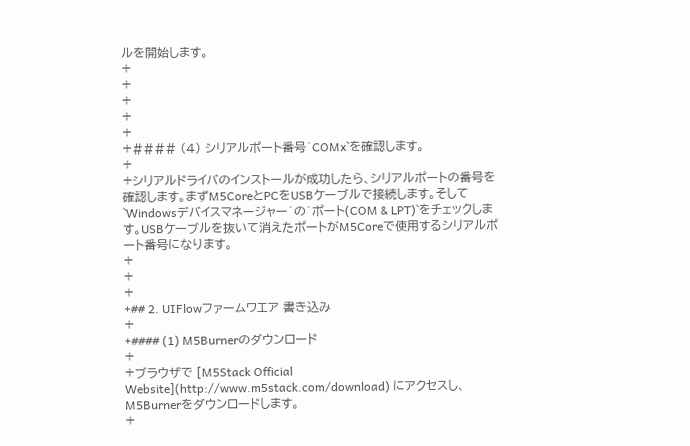ルを開始します。
+
+
+
+
+
+#### (4) シリアルポート番号`COMx`を確認します。
+
+シリアルドライバのインストールが成功したら、シリアルポートの番号を確認します。まずM5CoreとPCをUSBケーブルで接続します。そして`Windowsデバイスマネージャー`の`ポート(COM & LPT)`をチェックします。USBケーブルを抜いて消えたポートがM5Coreで使用するシリアルポート番号になります。
+
+
+
+## 2. UIFlowファームワエア 書き込み
+
+#### (1) M5Burnerのダウンロード
+
+ブラウザで [M5Stack Official Website](http://www.m5stack.com/download) にアクセスし、M5Burnerをダウンロードします。
+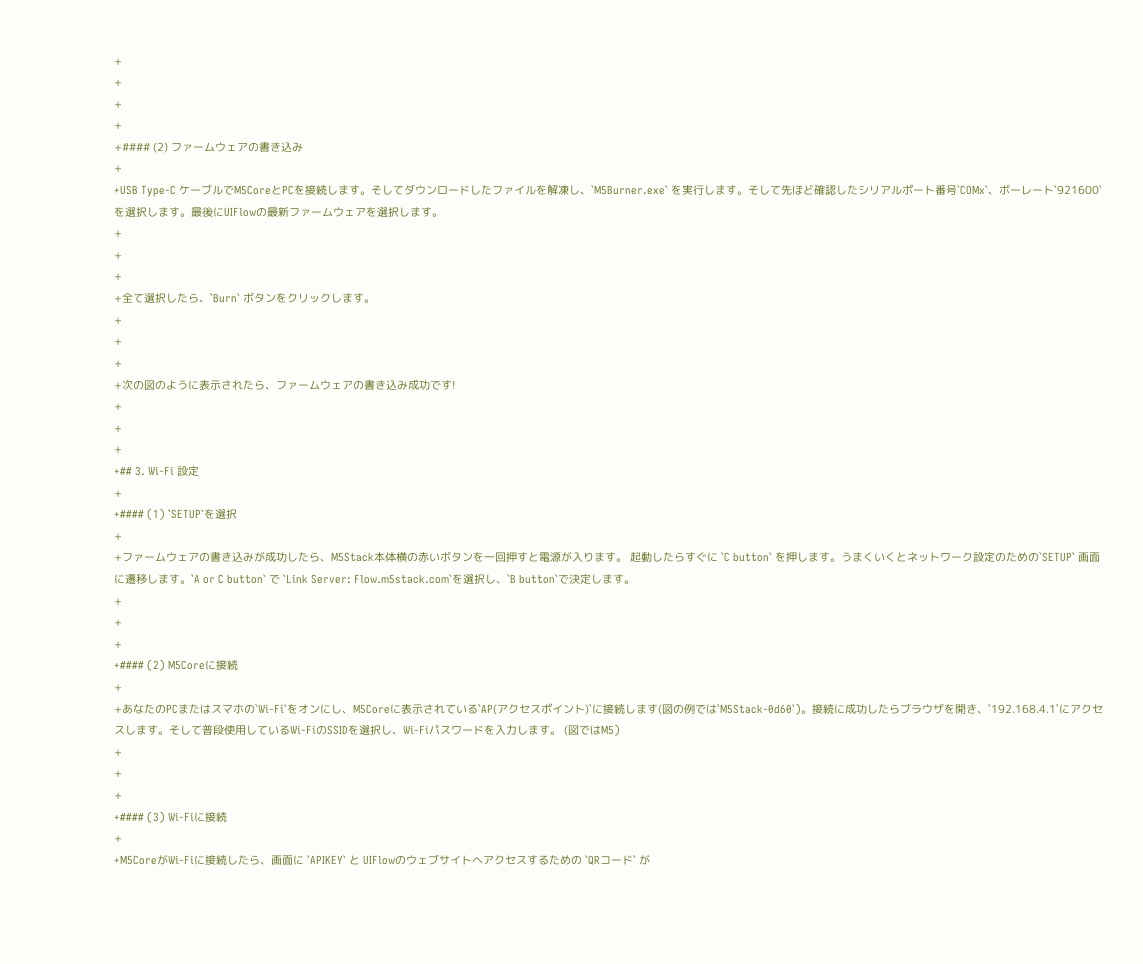+
+
+
+
+#### (2) ファームウェアの書き込み
+
+USB Type-C ケーブルでM5CoreとPCを接続します。そしてダウンロードしたファイルを解凍し、`M5Burner.exe` を実行します。そして先ほど確認したシリアルポート番号`COMx`、ボーレート`921600`を選択します。最後にUIFlowの最新ファームウェアを選択します。
+
+
+
+全て選択したら、`Burn` ボタンをクリックします。
+
+
+
+次の図のように表示されたら、ファームウェアの書き込み成功です!
+
+
+
+## 3. Wi-Fi 設定
+
+#### (1) `SETUP`を選択
+
+ファームウェアの書き込みが成功したら、M5Stack本体横の赤いボタンを一回押すと電源が入ります。 起動したらすぐに `C button` を押します。うまくいくとネットワーク設定のための`SETUP` 画面に遷移します。`A or C button` で `Link Server: Flow.m5stack.com`を選択し、`B button`で決定します。
+
+
+
+#### (2) M5Coreに接続
+
+あなたのPCまたはスマホの`Wi-Fi`をオンにし、M5Coreに表示されている`AP(アクセスポイント)`に接続します(図の例では`M5Stack-0d60`)。接続に成功したらブラウザを開き、`192.168.4.1`にアクセスします。そして普段使用しているWi-FiのSSIDを選択し、Wi-Fiパスワードを入力します。 (図ではM5)
+
+
+
+#### (3) Wi-Fiに接続
+
+M5CoreがWi-Fiに接続したら、画面に `APIKEY` と UIFlowのウェブサイトへアクセスするための `QRコード` が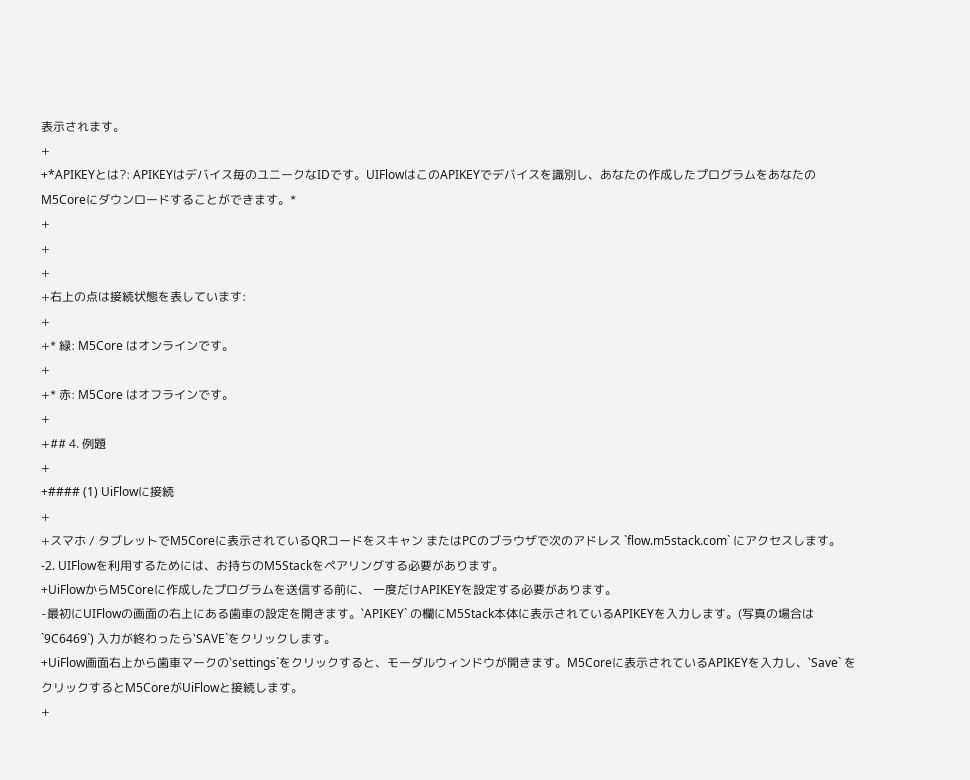表示されます。
+
+*APIKEYとは?: APIKEYはデバイス毎のユニークなIDです。UIFlowはこのAPIKEYでデバイスを識別し、あなたの作成したプログラムをあなたのM5Coreにダウンロードすることができます。*
+
+
+
+右上の点は接続状態を表しています:
+
+* 緑: M5Core はオンラインです。
+
+* 赤: M5Core はオフラインです。
+
+## 4. 例題
+
+#### (1) UiFlowに接続
+
+スマホ / タブレットでM5Coreに表示されているQRコードをスキャン またはPCのブラウザで次のアドレス `flow.m5stack.com` にアクセスします。
-2. UIFlowを利用するためには、お持ちのM5Stackをペアリングする必要があります。
+UiFlowからM5Coreに作成したプログラムを送信する前に、 一度だけAPIKEYを設定する必要があります。
-最初にUIFlowの画面の右上にある歯車の設定を開きます。`APIKEY` の欄にM5Stack本体に表示されているAPIKEYを入力します。(写真の場合は `9C6469`) 入力が終わったら`SAVE`をクリックします。
+UiFlow画面右上から歯車マークの`settings`をクリックすると、モーダルウィンドウが開きます。M5Coreに表示されているAPIKEYを入力し、`Save` をクリックするとM5CoreがUiFlowと接続します。
+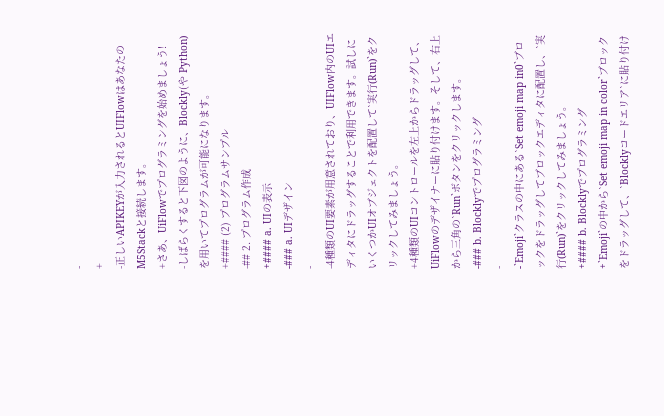-
+
-正しいAPIKEYが入力されるとUIFlowはあなたのM5Stackと接続します。
+さあ、UiFlowでプログラミングを始めましょう!
-しばらくすると下図のように、Blockly(や Python)を用いてプログラムが可能になります。
+#### (2) プログラムサンプル
-## 2. プログラム作成
+#### a. UIの表示
-### a. UIデザイン
-
-4種類のUI要素が用意されており、UIFlow内のUIエディタにドラッグすることで利用できます。試しにいくつかUIオブジェクトを配置して`実行(Run)`をクリックしてみましょう。
+4種類のUIコントロールを左上からドラッグして、UiFlowのデザイナーに貼り付けます。そして、右上から三角の`Run`ボタンをクリックします。
-### b. Blocklyでプログラミング
-
-`Emoji`クラスの中にある`Set emoji map in0`ブロックをドラッグしてブロックエディタに配置し、`実行(Run)`をクリックしてみましょう。
+#### b. Blocklyでプログラミング
+`Emoji`の中から`Set emoji map in color`ブロックをドラッグして、`Blocklyコードエリア`に貼り付け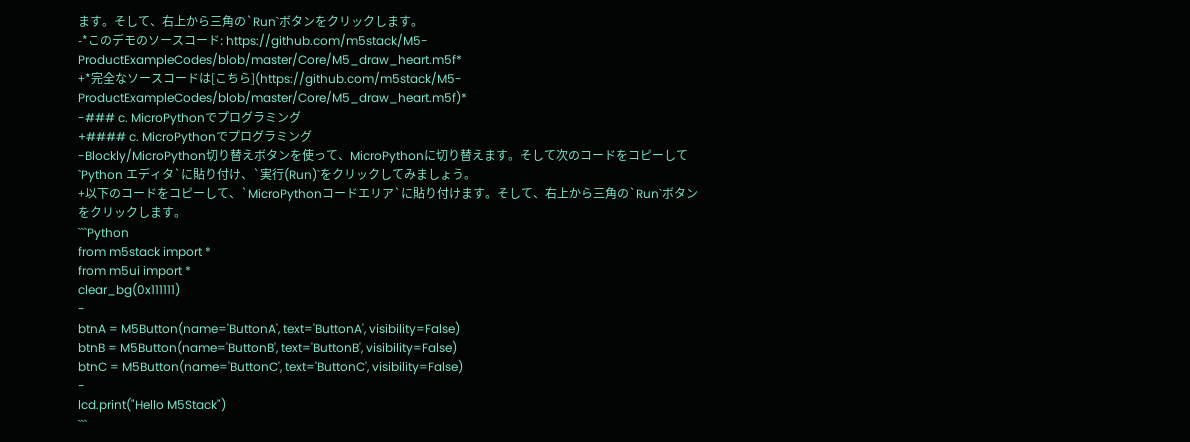ます。そして、右上から三角の`Run`ボタンをクリックします。
-*このデモのソースコード: https://github.com/m5stack/M5-ProductExampleCodes/blob/master/Core/M5_draw_heart.m5f*
+*完全なソースコードは[こちら](https://github.com/m5stack/M5-ProductExampleCodes/blob/master/Core/M5_draw_heart.m5f)*
-### c. MicroPythonでプログラミング
+#### c. MicroPythonでプログラミング
-Blockly/MicroPython切り替えボタンを使って、MicroPythonに切り替えます。そして次のコードをコピーして`Python エディタ`に貼り付け、`実行(Run)`をクリックしてみましょう。
+以下のコードをコピーして、`MicroPythonコードエリア`に貼り付けます。そして、右上から三角の`Run`ボタンをクリックします。
```Python
from m5stack import *
from m5ui import *
clear_bg(0x111111)
-
btnA = M5Button(name='ButtonA', text='ButtonA', visibility=False)
btnB = M5Button(name='ButtonB', text='ButtonB', visibility=False)
btnC = M5Button(name='ButtonC', text='ButtonC', visibility=False)
-
lcd.print("Hello M5Stack")
```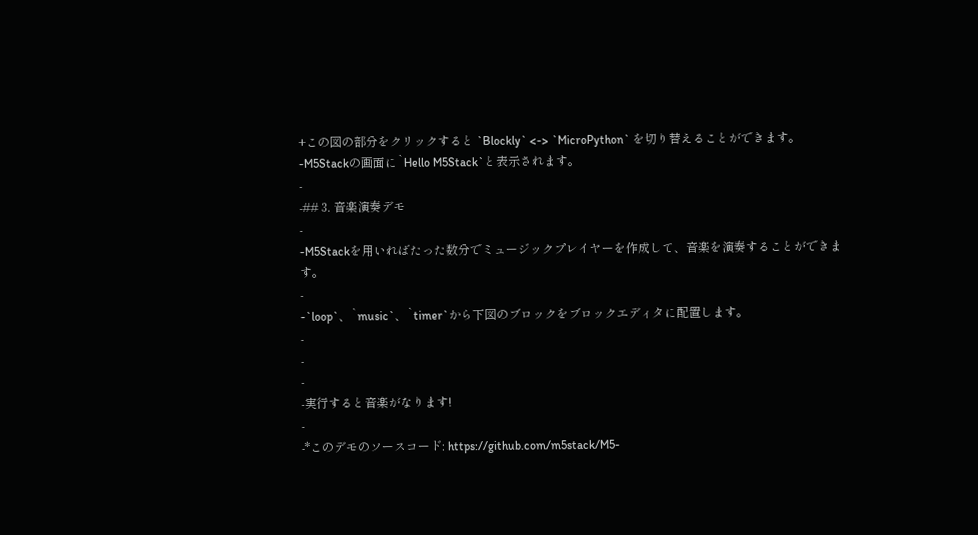+この図の部分をクリックすると `Blockly` <-> `MicroPython` を切り替えることができます。
-M5Stackの画面に`Hello M5Stack`と表示されます。
-
-## 3. 音楽演奏デモ
-
-M5Stackを用いればたった数分でミュージックプレイヤーを作成して、音楽を演奏することができます。
-
-`loop`、`music`、`timer`から下図のブロックをブロックエディタに配置します。
-
-
-
-実行すると音楽がなります!
-
-*このデモのソースコード: https://github.com/m5stack/M5-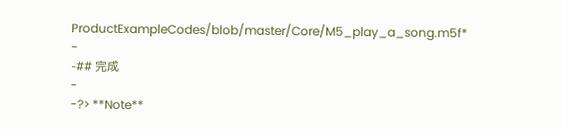ProductExampleCodes/blob/master/Core/M5_play_a_song.m5f*
-
-## 完成
-
-?> **Note**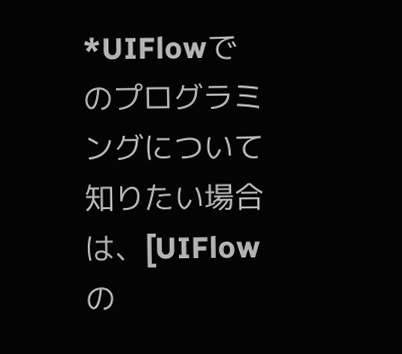*UIFlowでのプログラミングについて知りたい場合は、[UIFlowの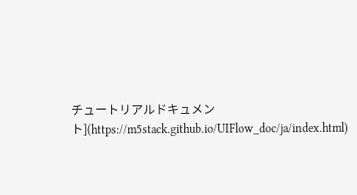チュートリアルドキュメント](https://m5stack.github.io/UIFlow_doc/ja/index.html)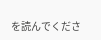を読んでくださ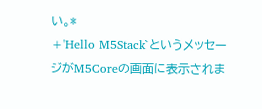い。*
+'Hello M5Stack`というメッセージがM5Coreの画面に表示されま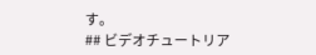す。
## ビデオチュートリア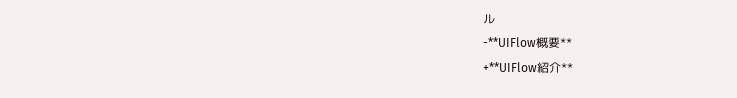ル
-**UIFlow概要**
+**UIFlow紹介**